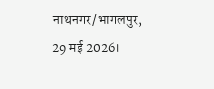नाथनगर/भागलपुर, 29 मई 2026।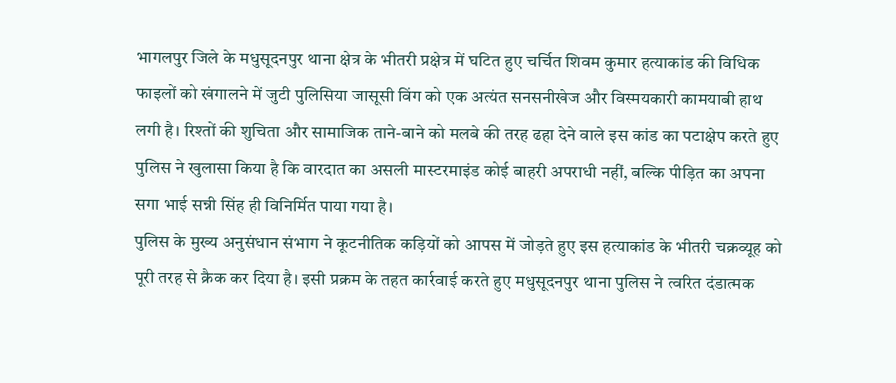भागलपुर जिले के मधुसूदनपुर थाना क्षेत्र के भीतरी प्रक्षेत्र में घटित हुए चर्चित शिवम कुमार हत्याकांड की विधिक फाइलों को खंगालने में जुटी पुलिसिया जासूसी विंग को एक अत्यंत सनसनीखेज और विस्मयकारी कामयाबी हाथ लगी है। रिश्तों की शुचिता और सामाजिक ताने-बाने को मलबे की तरह ढहा देने वाले इस कांड का पटाक्षेप करते हुए पुलिस ने खुलासा किया है कि वारदात का असली मास्टरमाइंड कोई बाहरी अपराधी नहीं, बल्कि पीड़ित का अपना सगा भाई सन्नी सिंह ही विनिर्मित पाया गया है।
पुलिस के मुख्य अनुसंधान संभाग ने कूटनीतिक कड़ियों को आपस में जोड़ते हुए इस हत्याकांड के भीतरी चक्रव्यूह को पूरी तरह से क्रैक कर दिया है। इसी प्रक्रम के तहत कार्रवाई करते हुए मधुसूदनपुर थाना पुलिस ने त्वरित दंडात्मक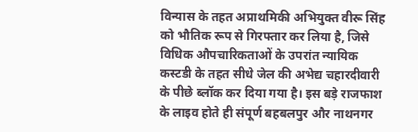विन्यास के तहत अप्राथमिकी अभियुक्त वीरू सिंह को भौतिक रूप से गिरफ्तार कर लिया है, जिसे विधिक औपचारिकताओं के उपरांत न्यायिक कस्टडी के तहत सीधे जेल की अभेद्य चहारदीवारी के पीछे ब्लॉक कर दिया गया है। इस बड़े राजफाश के लाइव होते ही संपूर्ण बहबलपुर और नाथनगर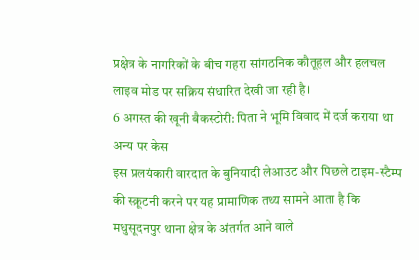प्रक्षेत्र के नागरिकों के बीच गहरा सांगठनिक कौतूहल और हलचल लाइव मोड पर सक्रिय संधारित देखी जा रही है।
6 अगस्त की खूनी बैकस्टोरी: पिता ने भूमि विवाद में दर्ज कराया था अन्य पर केस
इस प्रलयंकारी वारदात के बुनियादी लेआउट और पिछले टाइम-स्टैम्प की स्क्रूटनी करने पर यह प्रामाणिक तथ्य सामने आता है कि मधुसूदनपुर थाना क्षेत्र के अंतर्गत आने वाले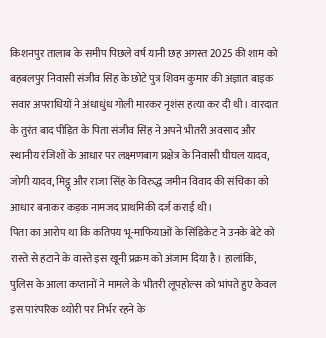किशनपुर तालाब के समीप पिछले वर्ष यानी छह अगस्त 2025 की शाम को बहबलपुर निवासी संजीव सिंह के छोटे पुत्र शिवम कुमार की अज्ञात बाइक सवार अपराधियों ने अंधाधुंध गोली मारकर नृशंस हत्या कर दी थी। वारदात के तुरंत बाद पीड़ित के पिता संजीव सिंह ने अपने भीतरी अवसाद और स्थानीय रंजिशों के आधार पर लक्ष्मणबाग प्रक्षेत्र के निवासी घीघल यादव, जोगी यादव, मिट्ठू और राजा सिंह के विरुद्ध जमीन विवाद की संचिका को आधार बनाकर कड़क नामजद प्राथमिकी दर्ज कराई थी।
पिता का आरोप था कि कतिपय भू-माफियाओं के सिंडिकेट ने उनके बेटे को रास्ते से हटाने के वास्ते इस खूनी प्रक्रम को अंजाम दिया है। हालांकि, पुलिस के आला कप्तानों ने मामले के भीतरी लूपहोल्स को भांपते हुए केवल इस पारंपरिक थ्योरी पर निर्भर रहने के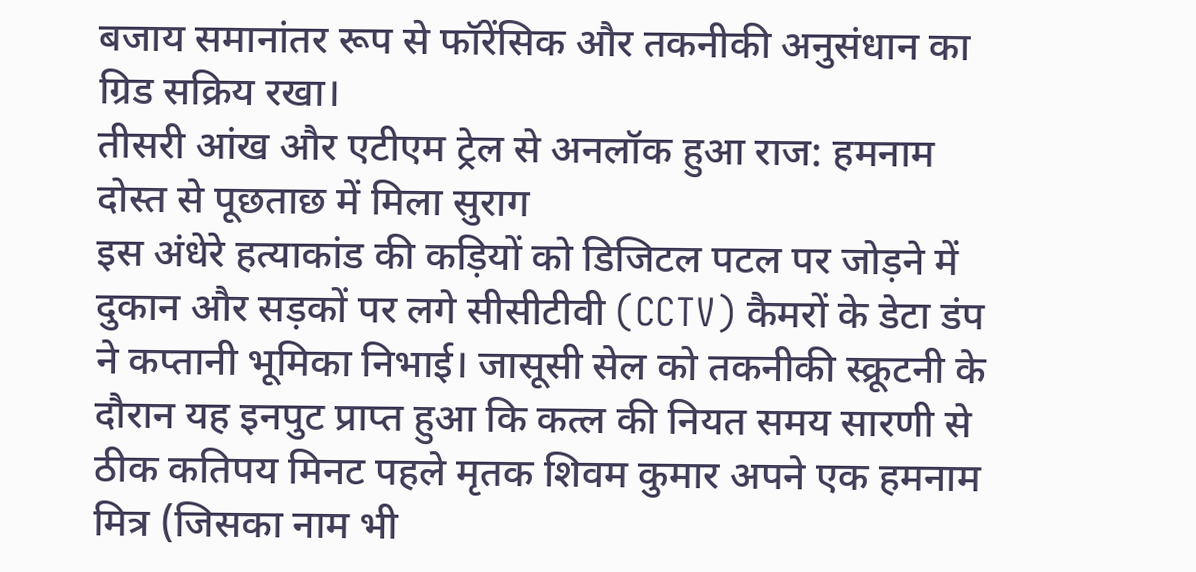बजाय समानांतर रूप से फॉरेंसिक और तकनीकी अनुसंधान का ग्रिड सक्रिय रखा।
तीसरी आंख और एटीएम ट्रेल से अनलॉक हुआ राज: हमनाम दोस्त से पूछताछ में मिला सुराग
इस अंधेरे हत्याकांड की कड़ियों को डिजिटल पटल पर जोड़ने में दुकान और सड़कों पर लगे सीसीटीवी (CCTV) कैमरों के डेटा डंप ने कप्तानी भूमिका निभाई। जासूसी सेल को तकनीकी स्क्रूटनी के दौरान यह इनपुट प्राप्त हुआ कि कत्ल की नियत समय सारणी से ठीक कतिपय मिनट पहले मृतक शिवम कुमार अपने एक हमनाम मित्र (जिसका नाम भी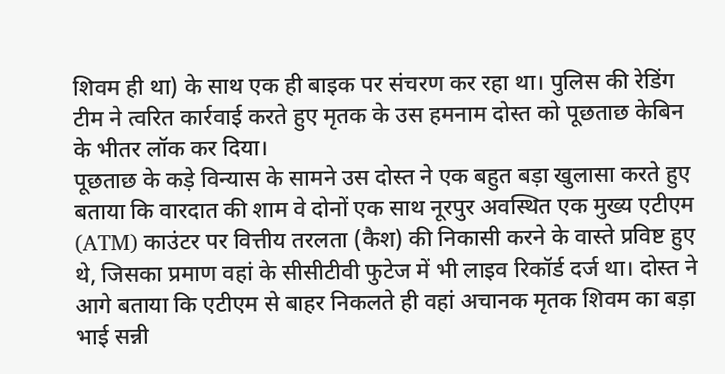शिवम ही था) के साथ एक ही बाइक पर संचरण कर रहा था। पुलिस की रेडिंग टीम ने त्वरित कार्रवाई करते हुए मृतक के उस हमनाम दोस्त को पूछताछ केबिन के भीतर लॉक कर दिया।
पूछताछ के कड़े विन्यास के सामने उस दोस्त ने एक बहुत बड़ा खुलासा करते हुए बताया कि वारदात की शाम वे दोनों एक साथ नूरपुर अवस्थित एक मुख्य एटीएम (ATM) काउंटर पर वित्तीय तरलता (कैश) की निकासी करने के वास्ते प्रविष्ट हुए थे, जिसका प्रमाण वहां के सीसीटीवी फुटेज में भी लाइव रिकॉर्ड दर्ज था। दोस्त ने आगे बताया कि एटीएम से बाहर निकलते ही वहां अचानक मृतक शिवम का बड़ा भाई सन्नी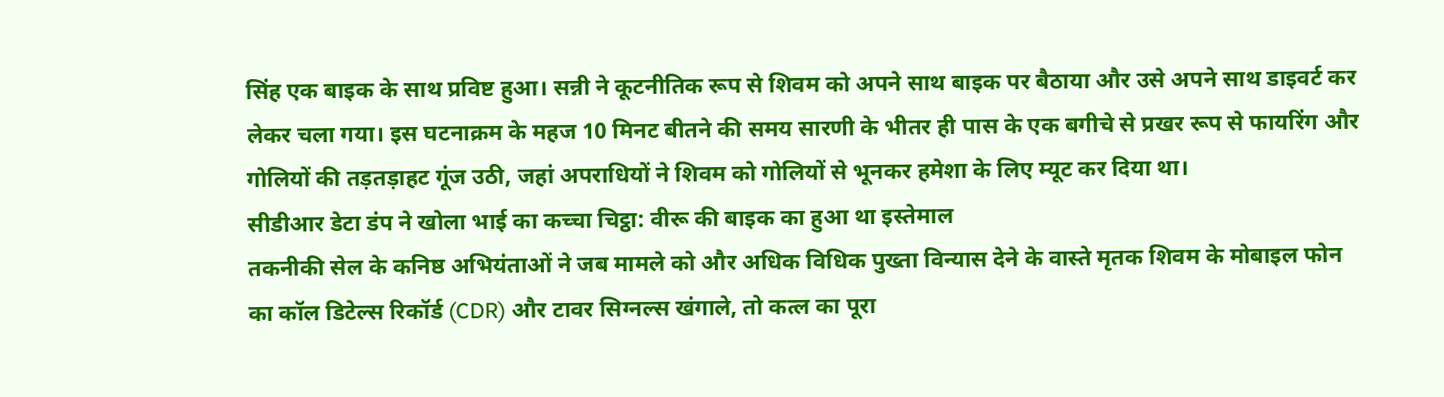सिंह एक बाइक के साथ प्रविष्ट हुआ। सन्नी ने कूटनीतिक रूप से शिवम को अपने साथ बाइक पर बैठाया और उसे अपने साथ डाइवर्ट कर लेकर चला गया। इस घटनाक्रम के महज 10 मिनट बीतने की समय सारणी के भीतर ही पास के एक बगीचे से प्रखर रूप से फायरिंग और गोलियों की तड़तड़ाहट गूंज उठी, जहां अपराधियों ने शिवम को गोलियों से भूनकर हमेशा के लिए म्यूट कर दिया था।
सीडीआर डेटा डंप ने खोला भाई का कच्चा चिट्ठा: वीरू की बाइक का हुआ था इस्तेमाल
तकनीकी सेल के कनिष्ठ अभियंताओं ने जब मामले को और अधिक विधिक पुख्ता विन्यास देने के वास्ते मृतक शिवम के मोबाइल फोन का कॉल डिटेल्स रिकॉर्ड (CDR) और टावर सिग्नल्स खंगाले, तो कत्ल का पूरा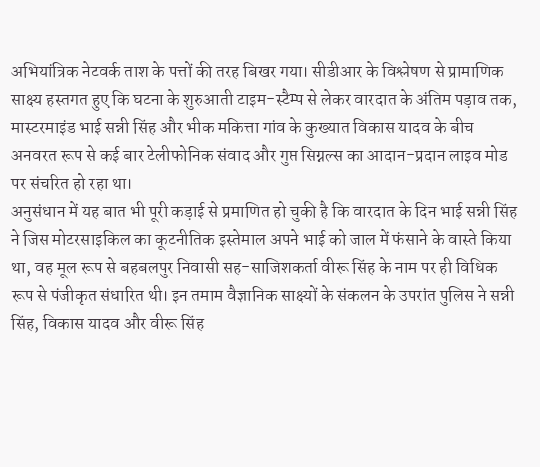अभियांत्रिक नेटवर्क ताश के पत्तों की तरह बिखर गया। सीडीआर के विश्लेषण से प्रामाणिक साक्ष्य हस्तगत हुए कि घटना के शुरुआती टाइम-स्टैम्प से लेकर वारदात के अंतिम पड़ाव तक, मास्टरमाइंड भाई सन्नी सिंह और भीक मकित्ता गांव के कुख्यात विकास यादव के बीच अनवरत रूप से कई बार टेलीफोनिक संवाद और गुप्त सिग्नल्स का आदान-प्रदान लाइव मोड पर संचरित हो रहा था।
अनुसंधान में यह बात भी पूरी कड़ाई से प्रमाणित हो चुकी है कि वारदात के दिन भाई सन्नी सिंह ने जिस मोटरसाइकिल का कूटनीतिक इस्तेमाल अपने भाई को जाल में फंसाने के वास्ते किया था, वह मूल रूप से बहबलपुर निवासी सह-साजिशकर्ता वीरू सिंह के नाम पर ही विधिक रूप से पंजीकृत संधारित थी। इन तमाम वैज्ञानिक साक्ष्यों के संकलन के उपरांत पुलिस ने सन्नी सिंह, विकास यादव और वीरू सिंह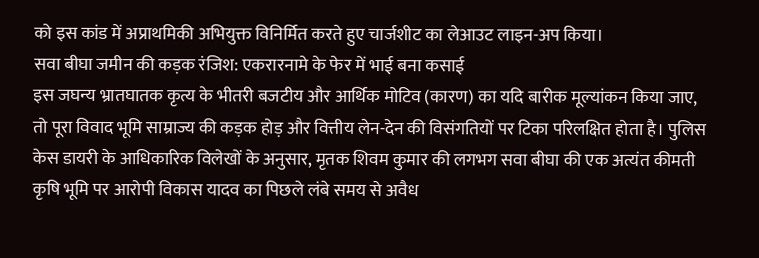को इस कांड में अप्राथमिकी अभियुक्त विनिर्मित करते हुए चार्जशीट का लेआउट लाइन-अप किया।
सवा बीघा जमीन की कड़क रंजिश: एकरारनामे के फेर में भाई बना कसाई
इस जघन्य भ्रातघातक कृत्य के भीतरी बजटीय और आर्थिक मोटिव (कारण) का यदि बारीक मूल्यांकन किया जाए, तो पूरा विवाद भूमि साम्राज्य की कड़क होड़ और वित्तीय लेन-देन की विसंगतियों पर टिका परिलक्षित होता है। पुलिस केस डायरी के आधिकारिक विलेखों के अनुसार, मृतक शिवम कुमार की लगभग सवा बीघा की एक अत्यंत कीमती कृषि भूमि पर आरोपी विकास यादव का पिछले लंबे समय से अवैध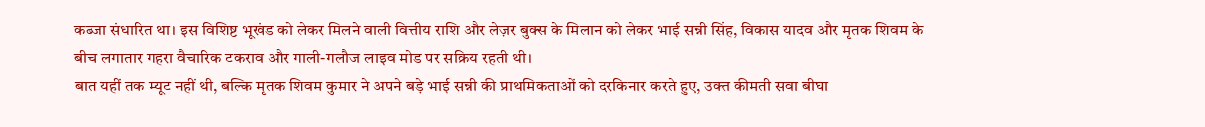कब्जा संधारित था। इस विशिष्ट भूखंड को लेकर मिलने वाली वित्तीय राशि और लेज़र बुक्स के मिलान को लेकर भाई सन्नी सिंह, विकास यादव और मृतक शिवम के बीच लगातार गहरा वैचारिक टकराव और गाली-गलौज लाइव मोड पर सक्रिय रहती थी।
बात यहीं तक म्यूट नहीं थी, बल्कि मृतक शिवम कुमार ने अपने बड़े भाई सन्नी की प्राथमिकताओं को दरकिनार करते हुए, उक्त कीमती सवा बीघा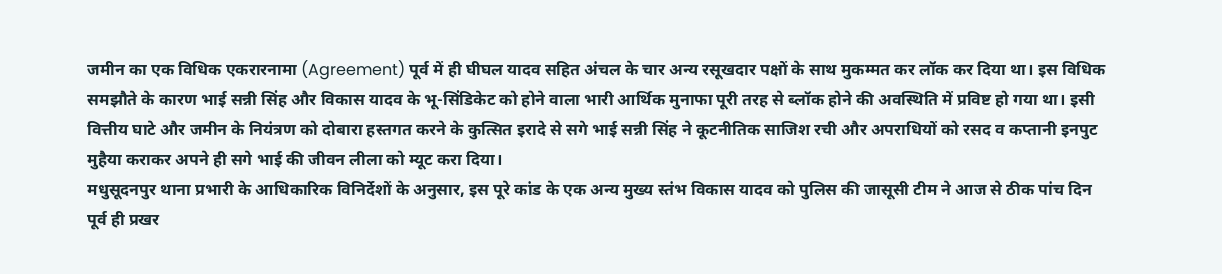जमीन का एक विधिक एकरारनामा (Agreement) पूर्व में ही घीघल यादव सहित अंचल के चार अन्य रसूखदार पक्षों के साथ मुकम्मत कर लॉक कर दिया था। इस विधिक समझौते के कारण भाई सन्नी सिंह और विकास यादव के भू-सिंडिकेट को होने वाला भारी आर्थिक मुनाफा पूरी तरह से ब्लॉक होने की अवस्थिति में प्रविष्ट हो गया था। इसी वित्तीय घाटे और जमीन के नियंत्रण को दोबारा हस्तगत करने के कुत्सित इरादे से सगे भाई सन्नी सिंह ने कूटनीतिक साजिश रची और अपराधियों को रसद व कप्तानी इनपुट मुहैया कराकर अपने ही सगे भाई की जीवन लीला को म्यूट करा दिया।
मधुसूदनपुर थाना प्रभारी के आधिकारिक विनिर्देशों के अनुसार, इस पूरे कांड के एक अन्य मुख्य स्तंभ विकास यादव को पुलिस की जासूसी टीम ने आज से ठीक पांच दिन पूर्व ही प्रखर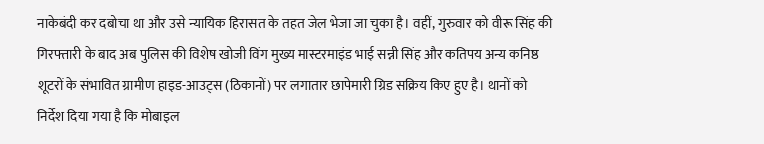नाकेबंदी कर दबोचा था और उसे न्यायिक हिरासत के तहत जेल भेजा जा चुका है। वहीं, गुरुवार को वीरू सिंह की गिरफ्तारी के बाद अब पुलिस की विशेष खोजी विंग मुख्य मास्टरमाइंड भाई सन्नी सिंह और कतिपय अन्य कनिष्ठ शूटरों के संभावित ग्रामीण हाइड-आउट्स (ठिकानों) पर लगातार छापेमारी ग्रिड सक्रिय किए हुए है। थानों को निर्देश दिया गया है कि मोबाइल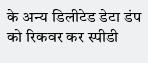के अन्य डिलीटेड डेटा डंप को रिकवर कर स्पीडी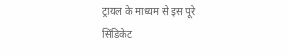ट्रायल के माध्यम से इस पूरे सिंडिकेट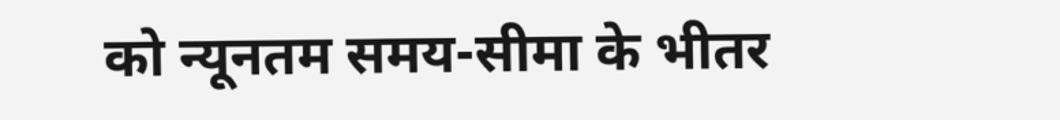को न्यूनतम समय-सीमा के भीतर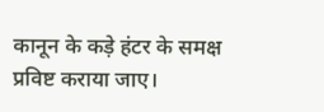कानून के कड़े हंटर के समक्ष प्रविष्ट कराया जाए।